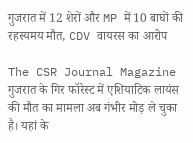गुजरात में 12 शेरों और MP में 10 बाघों की रहस्यमय मौत, CDV वायरस का आरोप

The CSR Journal Magazine
गुजरात के गिर फॉरेस्ट में एशियाटिक लायंस की मौत का मामला अब गंभीर मोड़ ले चुका है। यहां के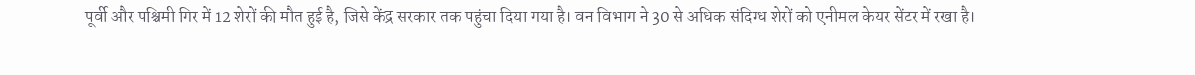पूर्वी और पश्चिमी गिर में 12 शेरों की मौत हुई है, जिसे केंद्र सरकार तक पहुंचा दिया गया है। वन विभाग ने 30 से अधिक संदिग्ध शेरों को एनीमल केयर सेंटर में रखा है।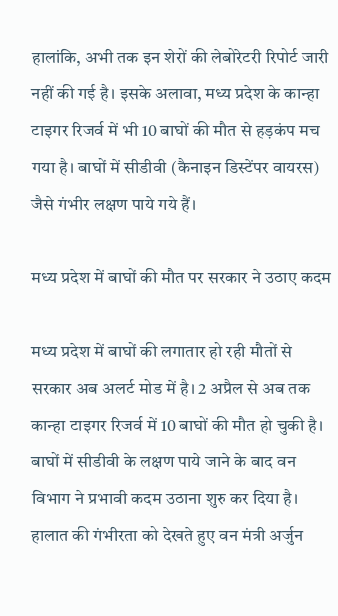हालांकि, अभी तक इन शेरों की लेबोरेटरी रिपोर्ट जारी नहीं की गई है। इसके अलावा, मध्य प्रदेश के कान्हा टाइगर रिजर्व में भी 10 बाघों की मौत से हड़कंप मच गया है। बाघों में सीडीवी (कैनाइन डिस्टेंपर वायरस) जैसे गंभीर लक्षण पाये गये हैं।

मध्य प्रदेश में बाघों की मौत पर सरकार ने उठाए कदम

मध्य प्रदेश में बाघों की लगातार हो रही मौतों से सरकार अब अलर्ट मोड में है। 2 अप्रैल से अब तक कान्हा टाइगर रिजर्व में 10 बाघों की मौत हो चुकी है। बाघों में सीडीवी के लक्षण पाये जाने के बाद वन विभाग ने प्रभावी कदम उठाना शुरु कर दिया है। हालात की गंभीरता को देखते हुए वन मंत्री अर्जुन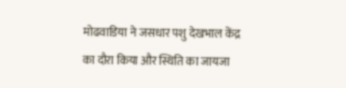मोढवाडिया ने जसधार पशु देखभाल केंद्र का दौरा किया और स्थिति का जायजा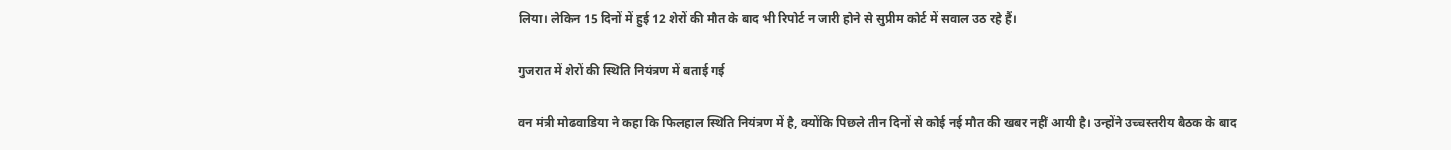लिया। लेकिन 15 दिनों में हुई 12 शेरों की मौत के बाद भी रिपोर्ट न जारी होने से सुप्रीम कोर्ट में सवाल उठ रहे हैं।

गुजरात में शेरों की स्थिति नियंत्रण में बताई गई

वन मंत्री मोढवाडिया ने कहा कि फिलहाल स्थिति नियंत्रण में है, क्योंकि पिछले तीन दिनों से कोई नई मौत की खबर नहीं आयी है। उन्होंने उच्चस्तरीय बैठक के बाद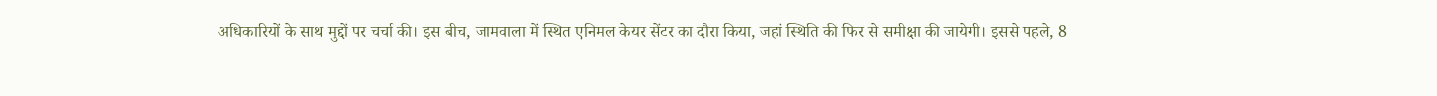अधिकारियों के साथ मुद्दों पर चर्चा की। इस बीच, जामवाला में स्थित एनिमल केयर सेंटर का दौरा किया, जहां स्थिति की फिर से समीक्षा की जायेगी। इससे पहले, 8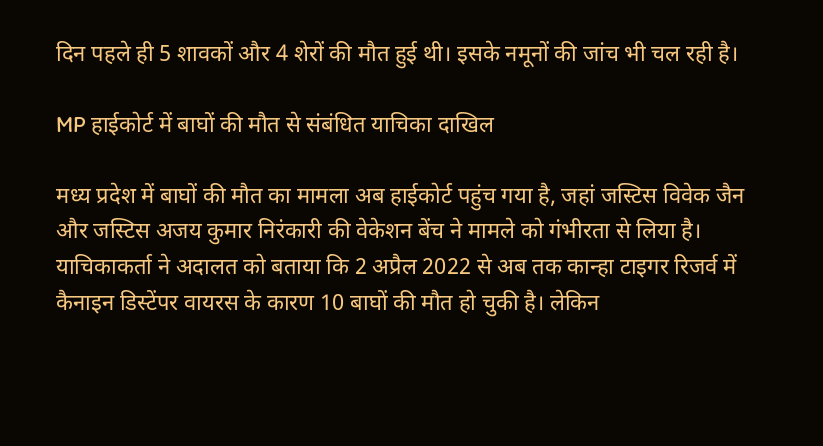दिन पहले ही 5 शावकों और 4 शेरों की मौत हुई थी। इसके नमूनों की जांच भी चल रही है।

MP हाईकोर्ट में बाघों की मौत से संबंधित याचिका दाखिल

मध्य प्रदेश में बाघों की मौत का मामला अब हाईकोर्ट पहुंच गया है, जहां जस्टिस विवेक जैन और जस्टिस अजय कुमार निरंकारी की वेकेशन बेंच ने मामले को गंभीरता से लिया है। याचिकाकर्ता ने अदालत को बताया कि 2 अप्रैल 2022 से अब तक कान्हा टाइगर रिजर्व में कैनाइन डिस्टेंपर वायरस के कारण 10 बाघों की मौत हो चुकी है। लेकिन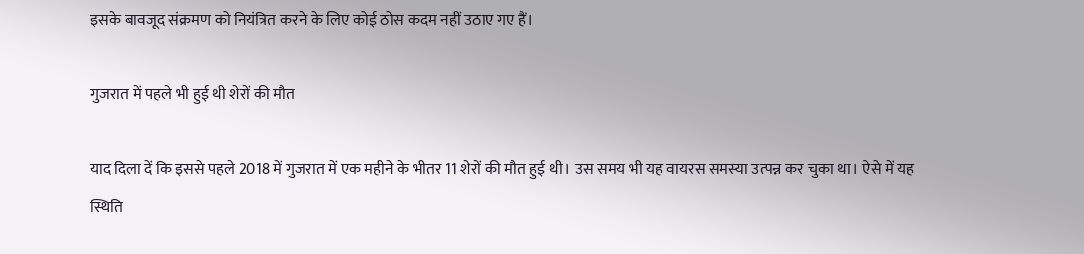इसके बावजूद संक्रमण को नियंत्रित करने के लिए कोई ठोस कदम नहीं उठाए गए हैं।

गुजरात में पहले भी हुई थी शेरों की मौत

याद दिला दें कि इससे पहले 2018 में गुजरात में एक महीने के भीतर 11 शेरों की मौत हुई थी। उस समय भी यह वायरस समस्या उत्पन्न कर चुका था। ऐसे में यह स्थिति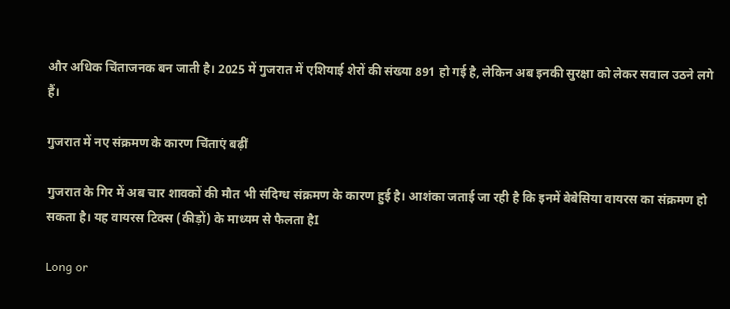और अधिक चिंताजनक बन जाती है। 2025 में गुजरात में एशियाई शेरों की संख्या 891 हो गई है, लेकिन अब इनकी सुरक्षा को लेकर सवाल उठने लगे हैं।

गुजरात में नए संक्रमण के कारण चिंताएं बढ़ीं

गुजरात के गिर में अब चार शावकों की मौत भी संदिग्ध संक्रमण के कारण हुई है। आशंका जताई जा रही है कि इनमें बेबेसिया वायरस का संक्रमण हो सकता है। यह वायरस टिक्स (कीड़ों) के माध्यम से फैलता हैI

Long or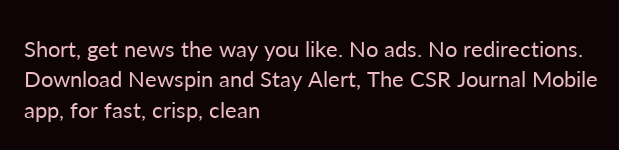Short, get news the way you like. No ads. No redirections. Download Newspin and Stay Alert, The CSR Journal Mobile app, for fast, crisp, clean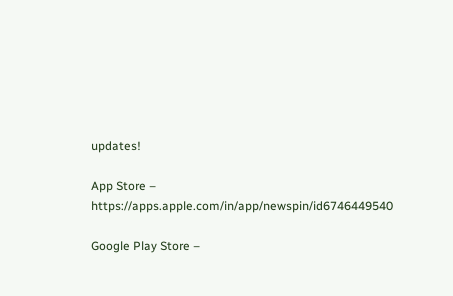updates!

App Store –  https://apps.apple.com/in/app/newspin/id6746449540

Google Play Store –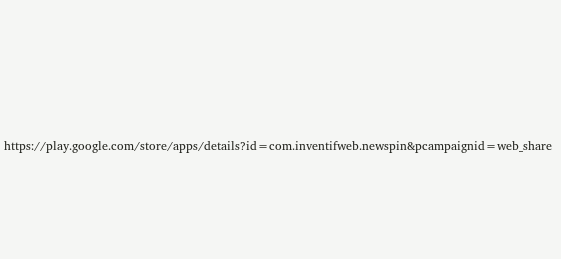https://play.google.com/store/apps/details?id=com.inventifweb.newspin&pcampaignid=web_share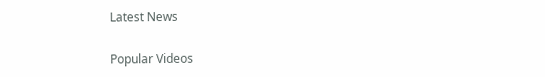Latest News

Popular Videos